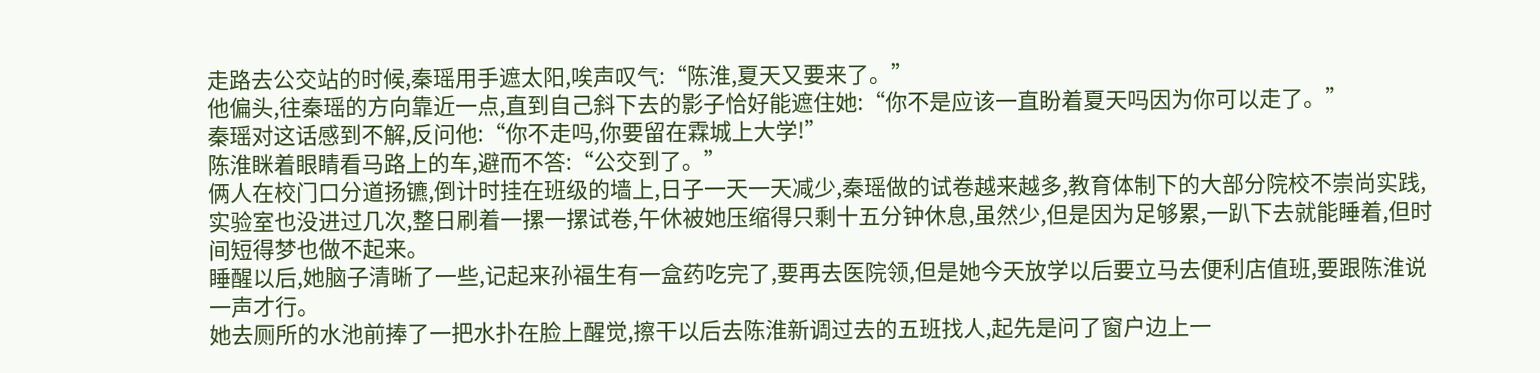走路去公交站的时候,秦瑶用手遮太阳,唉声叹气:“陈淮,夏天又要来了。”
他偏头,往秦瑶的方向靠近一点,直到自己斜下去的影子恰好能遮住她:“你不是应该一直盼着夏天吗因为你可以走了。”
秦瑶对这话感到不解,反问他:“你不走吗,你要留在霖城上大学!”
陈淮眯着眼睛看马路上的车,避而不答:“公交到了。”
俩人在校门口分道扬镳,倒计时挂在班级的墙上,日子一天一天减少,秦瑶做的试卷越来越多,教育体制下的大部分院校不崇尚实践,实验室也没进过几次,整日刷着一摞一摞试卷,午休被她压缩得只剩十五分钟休息,虽然少,但是因为足够累,一趴下去就能睡着,但时间短得梦也做不起来。
睡醒以后,她脑子清晰了一些,记起来孙福生有一盒药吃完了,要再去医院领,但是她今天放学以后要立马去便利店值班,要跟陈淮说一声才行。
她去厕所的水池前捧了一把水扑在脸上醒觉,擦干以后去陈淮新调过去的五班找人,起先是问了窗户边上一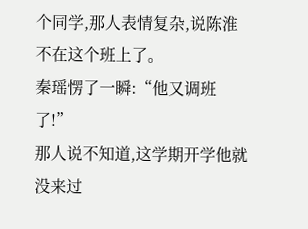个同学,那人表情复杂,说陈淮不在这个班上了。
秦瑶愣了一瞬:“他又调班了!”
那人说不知道,这学期开学他就没来过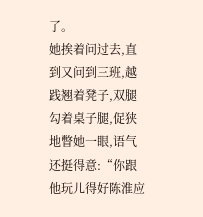了。
她挨着问过去,直到又问到三班,越践翘着凳子,双腿勾着桌子腿,促狭地瞥她一眼,语气还挺得意:“你跟他玩儿得好陈淮应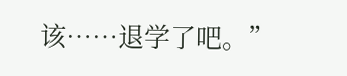该……退学了吧。”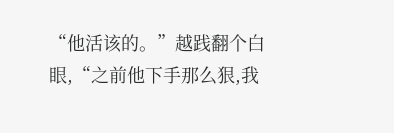“他活该的。”越践翻个白眼,“之前他下手那么狠,我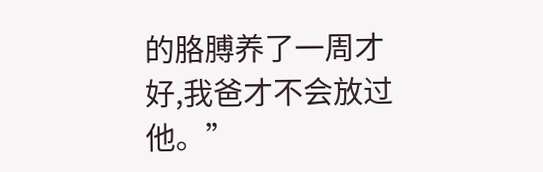的胳膊养了一周才好,我爸才不会放过他。”